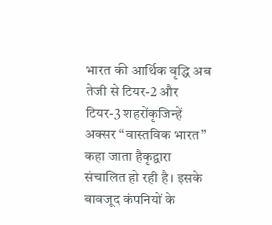भारत की आर्थिक वृद्धि अब तेजी से टियर-2 और टियर-3 शहरोंकृजिन्हें अक्सर “वास्तविक भारत” कहा जाता हैकृद्वारा संचालित हो रही है। इसके बावजूद कंपनियों के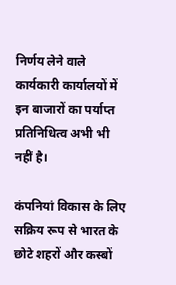निर्णय लेने वाले कार्यकारी कार्यालयों में इन बाजारों का पर्याप्त प्रतिनिधित्व अभी भी नहीं है।

कंपनियां विकास के लिए सक्रिय रूप से भारत के छोटे शहरों और कस्बों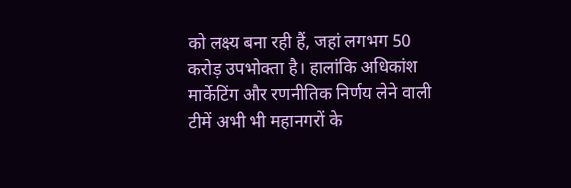को लक्ष्य बना रही हैं, जहां लगभग 50 करोड़ उपभोक्ता है। हालांकि अधिकांश मार्केटिंग और रणनीतिक निर्णय लेने वाली टीमें अभी भी महानगरों के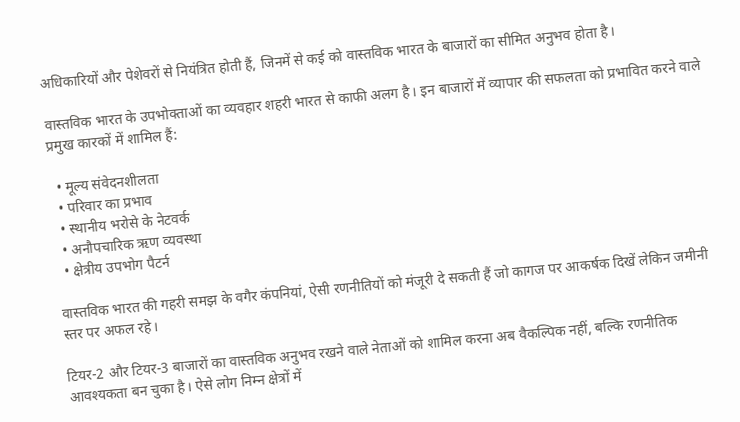अधिकारियों और पेशेवरों से नियंत्रित होती हैं, जिनमें से कई को वास्तविक भारत के बाजारों का सीमित अनुभव होता है।

वास्तविक भारत के उपभोक्ताओं का व्यवहार शहरी भारत से काफी अलग है। इन बाजारों में व्यापार की सफलता को प्रभावित करने वाले प्रमुख कारकों में शामिल हैं:

  • मूल्य संवेदनशीलता
  • परिवार का प्रभाव
  • स्थानीय भरोसे के नेटवर्क
  • अनौपचारिक ऋण व्यवस्था
  • क्षेत्रीय उपभोग पैटर्न

वास्तविक भारत की गहरी समझ के वगैर कंपनियां, ऐसी रणनीतियों को मंजूरी दे सकती हैं जो कागज पर आकर्षक दिखें लेकिन जमीनी स्तर पर अफल रहे।

टियर-2 और टियर-3 बाजारों का वास्तविक अनुभव रखने वाले नेताओं को शामिल करना अब वैकल्पिक नहीं, बल्कि रणनीतिक आवश्यकता बन चुका है। ऐसे लोग निम्न क्षेत्रों में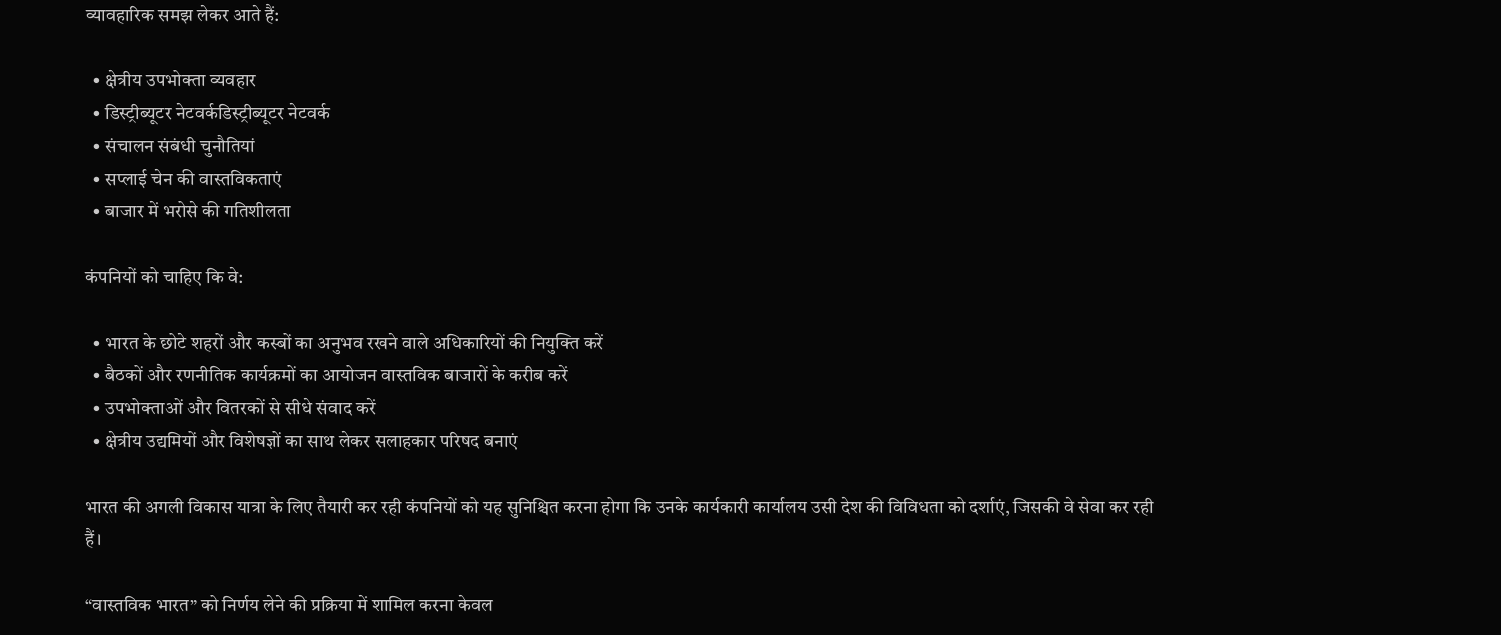व्यावहारिक समझ लेकर आते हैं:

  • क्षेत्रीय उपभोक्ता व्यवहार
  • डिस्ट्रीब्यूटर नेटवर्कडिस्ट्रीब्यूटर नेटवर्क
  • संचालन संबंधी चुनौतियां
  • सप्लाई चेन की वास्तविकताएं
  • बाजार में भरोसे की गतिशीलता

कंपनियों को चाहिए कि वे:

  • भारत के छोटे शहरों और कस्बों का अनुभव रखने वाले अधिकारियों की नियुक्ति करें
  • बैठकों और रणनीतिक कार्यक्रमों का आयोजन वास्तविक बाजारों के करीब करें
  • उपभोक्ताओं और वितरकों से सीधे संवाद करें
  • क्षेत्रीय उद्यमियों और विशेषज्ञों का साथ लेकर सलाहकार परिषद बनाएं

भारत की अगली विकास यात्रा के लिए तैयारी कर रही कंपनियों को यह सुनिश्चित करना होगा कि उनके कार्यकारी कार्यालय उसी देश की विविधता को दर्शाएं, जिसकी वे सेवा कर रही हैं।

“वास्तविक भारत” को निर्णय लेने की प्रक्रिया में शामिल करना केवल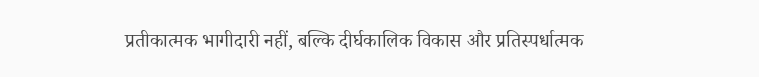प्रतीकात्मक भागीदारी नहीं, बल्कि दीर्घकालिक विकास और प्रतिस्पर्धात्मक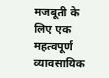मजबूती के लिए एक महत्वपूर्ण व्यावसायिक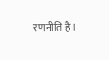रणनीति है।